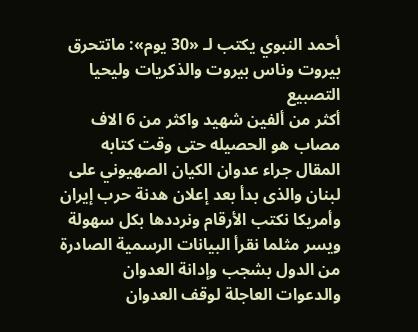أحمد النبوي يكتب لـ «30 يوم»: ماتتحرق بيروت وناس بيروت والذكريات وليحيا التصبيع
أكثر من ألفين شهيد واكثر من 6 الاف مصاب هو الحصيله حتى وقت كتابه المقال جراء عدوان الكيان الصهيوني على لبنان والذى بدأ بعد إعلان هدنة حرب إيران وأمريكا نكتب الأرقام ونرددها بكل سهولة ويسر مثلما نقرأ البيانات الرسمية الصادرة من الدول بشجب وإدانة العدوان والدعوات العاجلة لوقف العدوان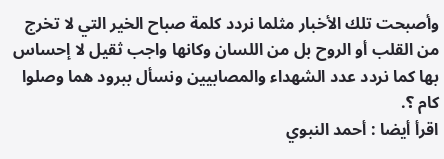وأصبحت تلك الأخبار مثلما نردد كلمة صباح الخير التي لا تخرج من القلب أو الروح بل من اللسان وكانها واجب ثقيل لا إحساس بها كما نردد عدد الشهداء والمصابيين ونسأل ببرود هما وصلوا كام ؟.
اقرأ أيضا : أحمد النبوي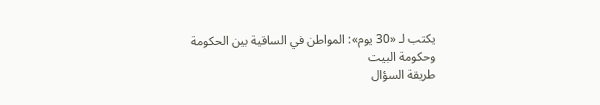يكتب لـ «30 يوم»: المواطن في الساقية بين الحكومة وحكومة البيت
طريقة السؤال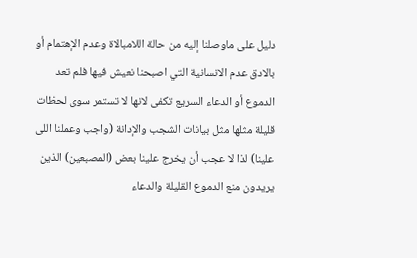دليل على ماوصلنا إليه من حالة اللامبالاة وعدم الإهتمام أو بالادق عدم الانسانية التي اصبحنا نعيش فيها فلم تعد الدموع أو الدعاء السريع تكفى لانها لا تستمر سوى لحظات قليلة مثلها مثل بيانات الشجب والإدانة (واجب وعملنا اللى علينا) لذا لا عجب أن يخرج علينا بعض (المصبعين) الذين يريدون منع الدموع القليلة والدعاء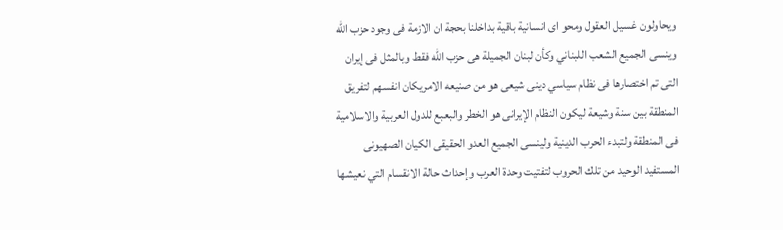ويحاولون غسيل العقول ومحو اى انسانية باقية بداخلنا بحجة ان الازمة فى وجود حزب الله وينسى الجميع الشعب اللبناني وكأن لبنان الجميلة هى حزب الله فقط وبالمثل فى إيران التى تم اختصارها فى نظام سياسي دينى شيعى هو من صنيعه الامريكان انفسهم لتفريق المنطقة بين سنة وشيعة ليكون النظام الإيرانى هو الخطر والبعبع للدول العربية والاسلامية فى المنطقة ولتبدء الحرب الدينية ولينسى الجميع العدو الحقيقى الكيان الصهيونى المستفيد الوحيد من تلك الحروب لتفتيت وحدة العرب وإحداث حالة الانقسام التي نعيشها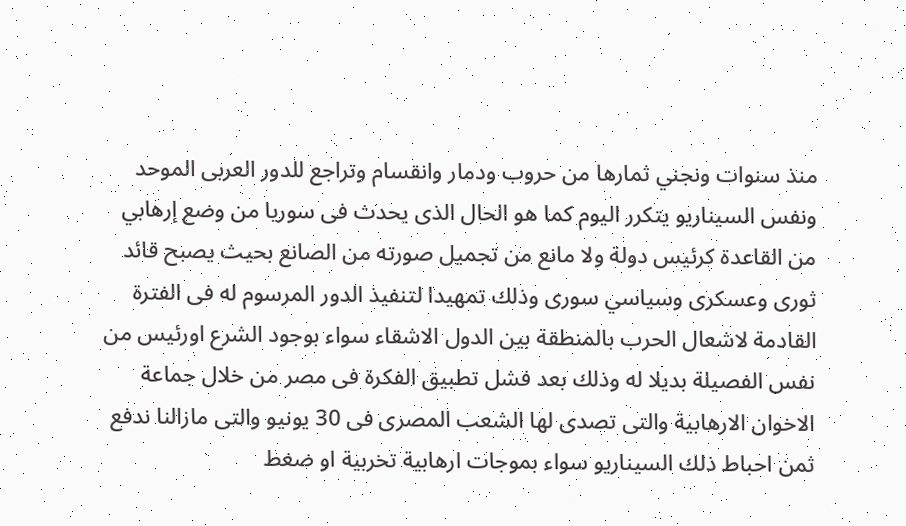منذ سنوات ونجني ثمارها من حروب ودمار وانقسام وتراجع للدور العربى الموحد ونفس السيناريو يتكرر اليوم كما هو الحال الذى يحدث فى سوريا من وضع إرهابي من القاعدة كرئيس دولة ولا مانع من تجميل صورته من الصانع بحيث يصبح قائد ثورى وعسكرى وسياسي سورى وذلك تمهيدا لتنفيذ الدور المرسوم له فى الفترة القادمة لاشعال الحرب بالمنطقة بين الدول الاشقاء سواء بوجود الشرع اورئيس من نفس الفصيلة بديلا له وذلك بعد فشل تطبيق الفكرة فى مصر من خلال جماعة الاخوان الارهابية والتى تصدى لها الشعب المصرى فى 30 يونيو والتى مازالنا ندفع ثمن احباط ذلك السيناريو سواء بموجات ارهابية تخربية او ضغط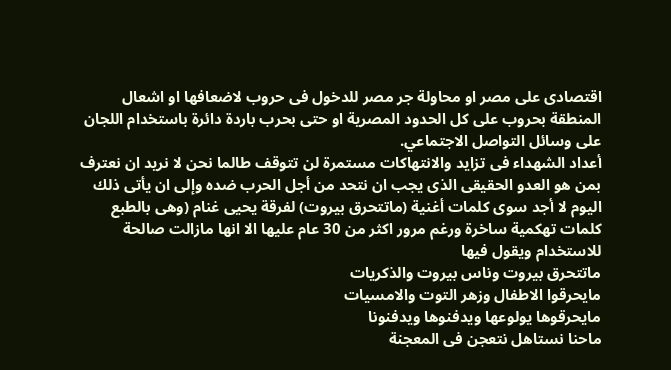اقتصادى على مصر او محاولة جر مصر للدخول فى حروب لاضعافها او اشعال المنطقة بحروب على كل الحدود المصرية او حتى بحرب باردة دائرة باستخدام اللجان على وسائل التواصل الاجتماعي.
أعداد الشهداء فى تزايد والانتهاكات مستمرة لن تتوقف طالما نحن لا نريد ان نعترف بمن هو العدو الحقيقى الذى يجب ان نتحد من أجل الحرب ضده وإلى ان يأتى ذلك اليوم لا أجد سوى كلمات أغنية (ماتتحرق بيروت) لفرقة يحيى غنام (وهى بالطبع كلمات تهكمية ساخرة ورغم مرور اكثر من 30 عام عليها الا انها مازالت صالحة للاستخدام ويقول فيها
ماتتحرق بيروت وناس بيروت والذكريات
مايحرقوا الاطفال وزهر التوت والامسيات
مايحرقوها يولوعها ويدفنوها ويدفنونا
ماحنا نستاهل نتعجن فى المعجنة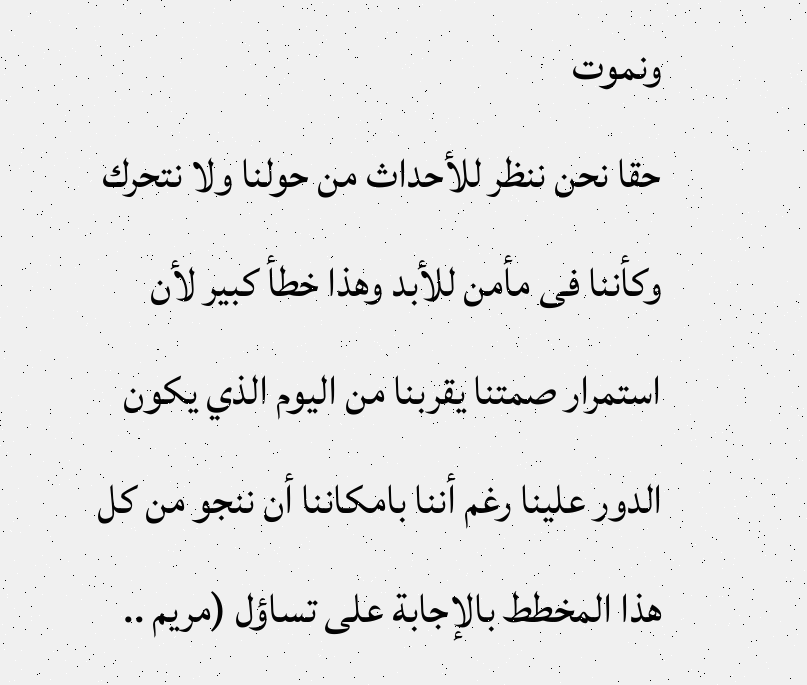ونموت
حقا نحن ننظر للأحداث من حولنا ولا نتحرك وكأننا فى مأمن للأبد وهذا خطأ كبير لأن استمرار صمتنا يقربنا من اليوم الذي يكون الدور علينا رغم أننا بامكاننا أن ننجو من كل هذا المخطط بالإجابة على تساؤل (مريم ..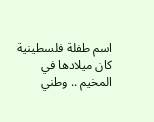اسم طفلة فلسطينية كان ميلادها في المخيم .. وطني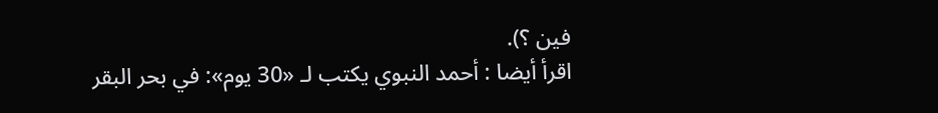فين ؟).
اقرأ أيضا : أحمد النبوي يكتب لـ «30 يوم»: في بحر البقر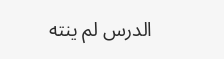الدرس لم ينته